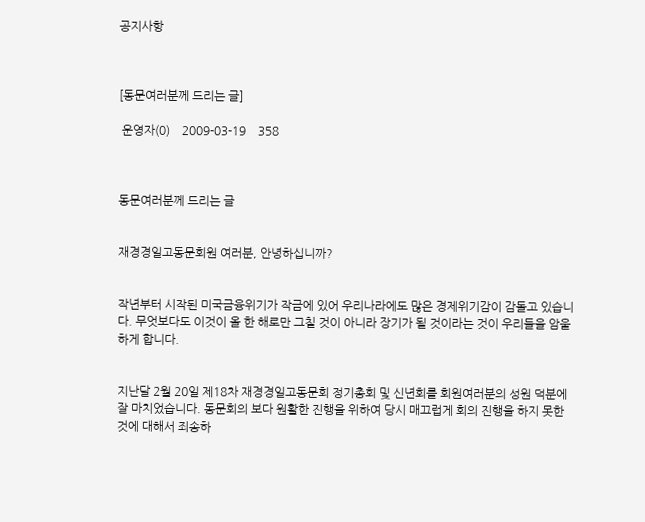공지사항



[동문여러분께 드리는 글]

 운영자(0)    2009-03-19    358



동문여러분께 드리는 글


재경경일고동문회원 여러분, 안녕하십니까?


작년부터 시작된 미국금융위기가 작금에 있어 우리나라에도 많은 경제위기감이 감돌고 있습니다. 무엇보다도 이것이 올 한 해로만 그칠 것이 아니라 장기가 될 것이라는 것이 우리들을 암울하게 합니다.


지난달 2월 20일 제18차 재경경일고동문회 정기총회 및 신년회를 회원여러분의 성원 덕분에 잘 마치었습니다. 동문회의 보다 원활한 진행을 위하여 당시 매끄럽게 회의 진행을 하지 못한 것에 대해서 죄송하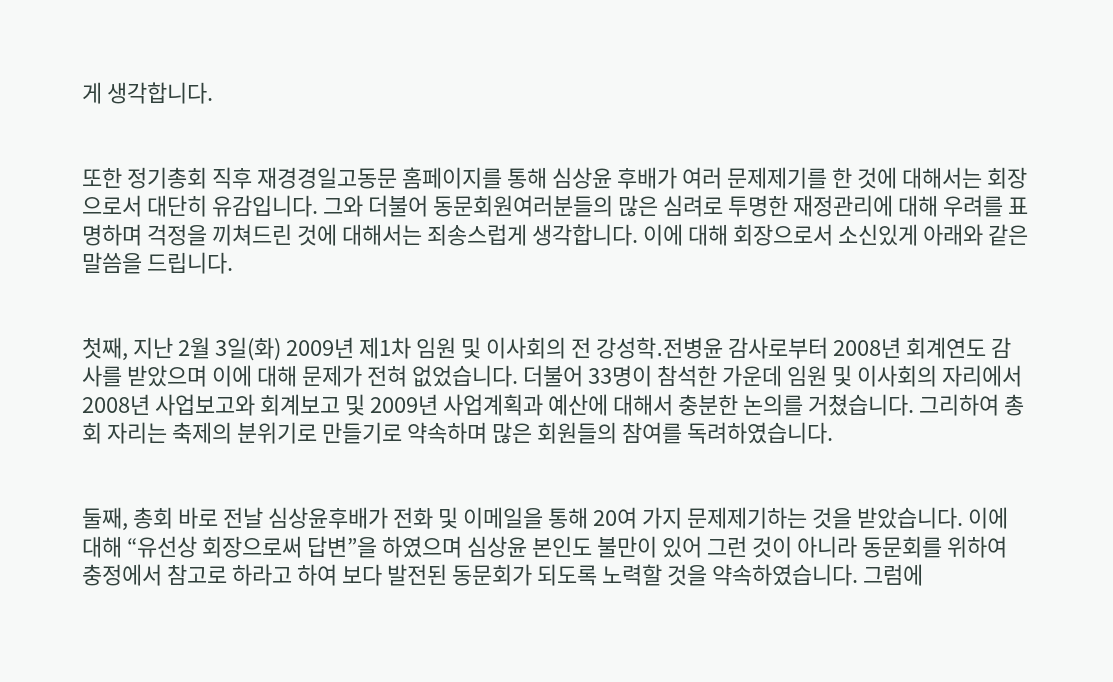게 생각합니다.


또한 정기총회 직후 재경경일고동문 홈페이지를 통해 심상윤 후배가 여러 문제제기를 한 것에 대해서는 회장으로서 대단히 유감입니다. 그와 더불어 동문회원여러분들의 많은 심려로 투명한 재정관리에 대해 우려를 표명하며 걱정을 끼쳐드린 것에 대해서는 죄송스럽게 생각합니다. 이에 대해 회장으로서 소신있게 아래와 같은 말씀을 드립니다.


첫째, 지난 2월 3일(화) 2009년 제1차 임원 및 이사회의 전 강성학․전병윤 감사로부터 2008년 회계연도 감사를 받았으며 이에 대해 문제가 전혀 없었습니다. 더불어 33명이 참석한 가운데 임원 및 이사회의 자리에서 2008년 사업보고와 회계보고 및 2009년 사업계획과 예산에 대해서 충분한 논의를 거쳤습니다. 그리하여 총회 자리는 축제의 분위기로 만들기로 약속하며 많은 회원들의 참여를 독려하였습니다.


둘째, 총회 바로 전날 심상윤후배가 전화 및 이메일을 통해 20여 가지 문제제기하는 것을 받았습니다. 이에 대해 “유선상 회장으로써 답변”을 하였으며 심상윤 본인도 불만이 있어 그런 것이 아니라 동문회를 위하여 충정에서 참고로 하라고 하여 보다 발전된 동문회가 되도록 노력할 것을 약속하였습니다. 그럼에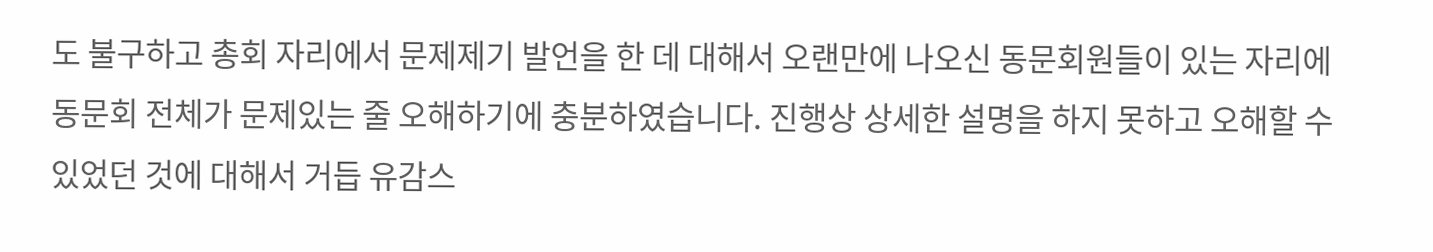도 불구하고 총회 자리에서 문제제기 발언을 한 데 대해서 오랜만에 나오신 동문회원들이 있는 자리에 동문회 전체가 문제있는 줄 오해하기에 충분하였습니다. 진행상 상세한 설명을 하지 못하고 오해할 수 있었던 것에 대해서 거듭 유감스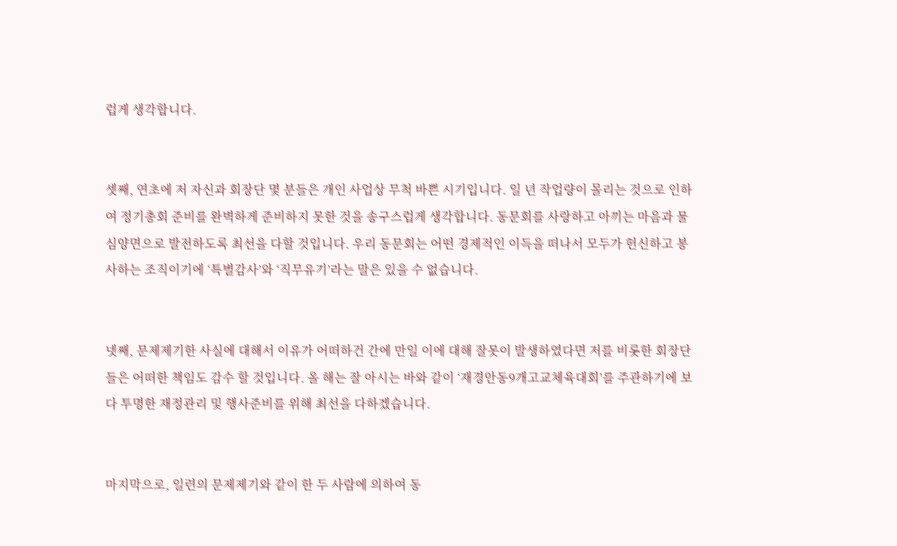럽게 생각합니다.


셋째, 연초에 저 자신과 회장단 몇 분들은 개인 사업상 무척 바쁜 시기입니다. 일 년 작업량이 몰리는 것으로 인하여 정기총회 준비를 완벽하게 준비하지 못한 것을 송구스럽게 생각합니다. 동문회를 사랑하고 아끼는 마음과 물심양면으로 발전하도록 최선을 다할 것입니다. 우리 동문회는 어떤 경제적인 이득을 떠나서 모두가 헌신하고 봉사하는 조직이기에 ‘특별감사’와 ‘직무유기’라는 말은 있을 수 없습니다.


넷째, 문제제기한 사실에 대해서 이유가 어떠하건 간에 만일 이에 대해 잘못이 발생하였다면 저를 비롯한 회장단들은 어떠한 책임도 감수 할 것입니다. 올 해는 잘 아시는 바와 같이 ‘재경안동9개고교체육대회’를 주관하기에 보다 투명한 재정관리 및 행사준비를 위해 최선을 다하겠습니다.


마지막으로, 일련의 문제제기와 같이 한 두 사람에 의하여 동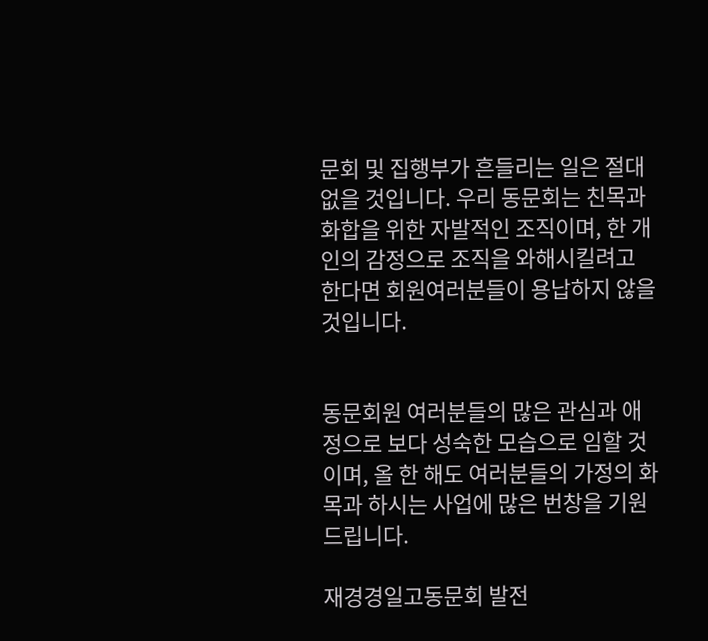문회 및 집행부가 흔들리는 일은 절대 없을 것입니다. 우리 동문회는 친목과 화합을 위한 자발적인 조직이며, 한 개인의 감정으로 조직을 와해시킬려고 한다면 회원여러분들이 용납하지 않을 것입니다.


동문회원 여러분들의 많은 관심과 애정으로 보다 성숙한 모습으로 임할 것이며, 올 한 해도 여러분들의 가정의 화목과 하시는 사업에 많은 번창을 기원 드립니다.

재경경일고동문회 발전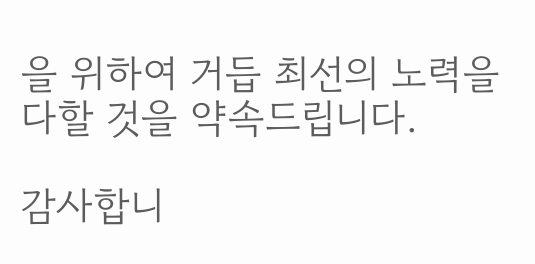을 위하여 거듭 최선의 노력을 다할 것을 약속드립니다.

감사합니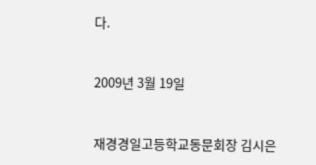다.


2009년 3월 19일


재경경일고등학교동문회장 김시은